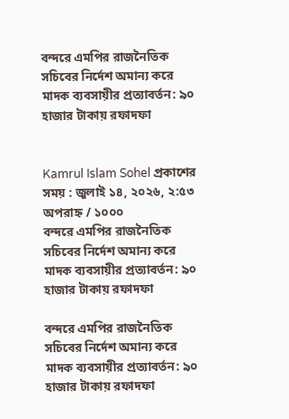বন্দরে এমপির রাজনৈতিক সচিবের নির্দেশ অমান্য করে মাদক ব্যবসায়ীর প্রত্যাবর্তন: ৯০ হাজার টাকায় রফাদফা


Kamrul Islam Sohel প্রকাশের সময় : জুলাই ১৪, ২০২৬, ২:৫৩ অপরাহ্ন / ১০০০
বন্দরে এমপির রাজনৈতিক সচিবের নির্দেশ অমান্য করে মাদক ব্যবসায়ীর প্রত্যাবর্তন: ৯০ হাজার টাকায় রফাদফা

বন্দরে এমপির রাজনৈতিক সচিবের নির্দেশ অমান্য করে মাদক ব্যবসায়ীর প্রত্যাবর্তন: ৯০ হাজার টাকায় রফাদফা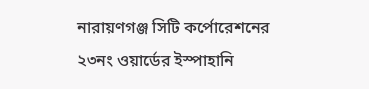নারায়ণগঞ্জ সিটি কর্পোরেশনের ২৩নং ওয়ার্ডের ইস্পাহানি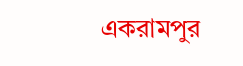একরামপুর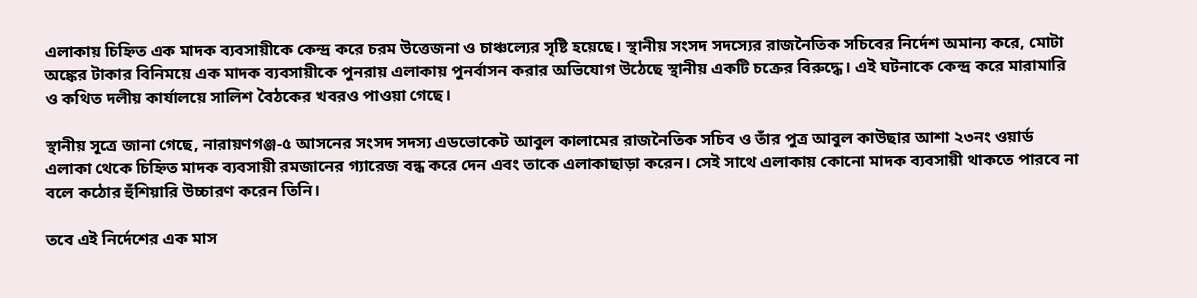এলাকায় চিহ্নিত এক মাদক ব্যবসায়ীকে কেন্দ্র করে চরম উত্তেজনা ও চাঞ্চল্যের সৃষ্টি হয়েছে। স্থানীয় সংসদ সদস্যের রাজনৈতিক সচিবের নির্দেশ অমান্য করে, মোটা অঙ্কের টাকার বিনিময়ে এক মাদক ব্যবসায়ীকে পুনরায় এলাকায় পুনর্বাসন করার অভিযোগ উঠেছে স্থানীয় একটি চক্রের বিরুদ্ধে। এই ঘটনাকে কেন্দ্র করে মারামারি ও কথিত দলীয় কার্যালয়ে সালিশ বৈঠকের খবরও পাওয়া গেছে।

স্থানীয় সূত্রে জানা গেছে, নারায়ণগঞ্জ-৫ আসনের সংসদ সদস্য এডভোকেট আবুল কালামের রাজনৈতিক সচিব ও তাঁর পুত্র আবুল কাউছার আশা ২৩নং ওয়ার্ড এলাকা থেকে চিহ্নিত মাদক ব্যবসায়ী রমজানের গ্যারেজ বন্ধ করে দেন এবং তাকে এলাকাছাড়া করেন। সেই সাথে এলাকায় কোনো মাদক ব্যবসায়ী থাকতে পারবে না বলে কঠোর হুঁশিয়ারি উচ্চারণ করেন তিনি।

তবে এই নির্দেশের এক মাস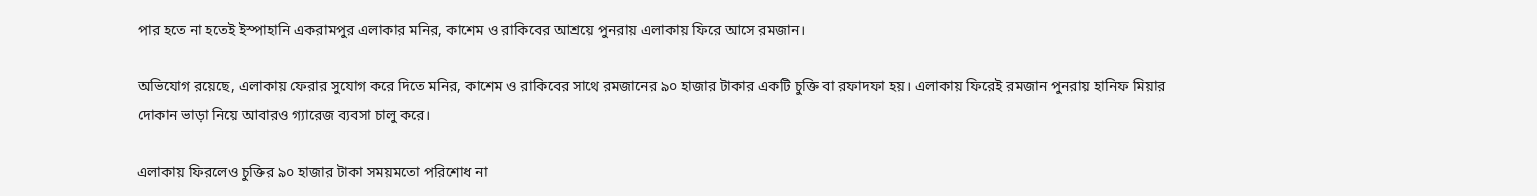পার হতে না হতেই ইস্পাহানি একরামপুর এলাকার মনির, কাশেম ও রাকিবের আশ্রয়ে পুনরায় এলাকায় ফিরে আসে রমজান।

অভিযোগ রয়েছে, এলাকায় ফেরার সুযোগ করে দিতে মনির, কাশেম ও রাকিবের সাথে রমজানের ৯০ হাজার টাকার একটি চুক্তি বা রফাদফা হয়। এলাকায় ফিরেই রমজান পুনরায় হানিফ মিয়ার দোকান ভাড়া নিয়ে আবারও গ্যারেজ ব্যবসা চালু করে।

এলাকায় ফিরলেও চুক্তির ৯০ হাজার টাকা সময়মতো পরিশোধ না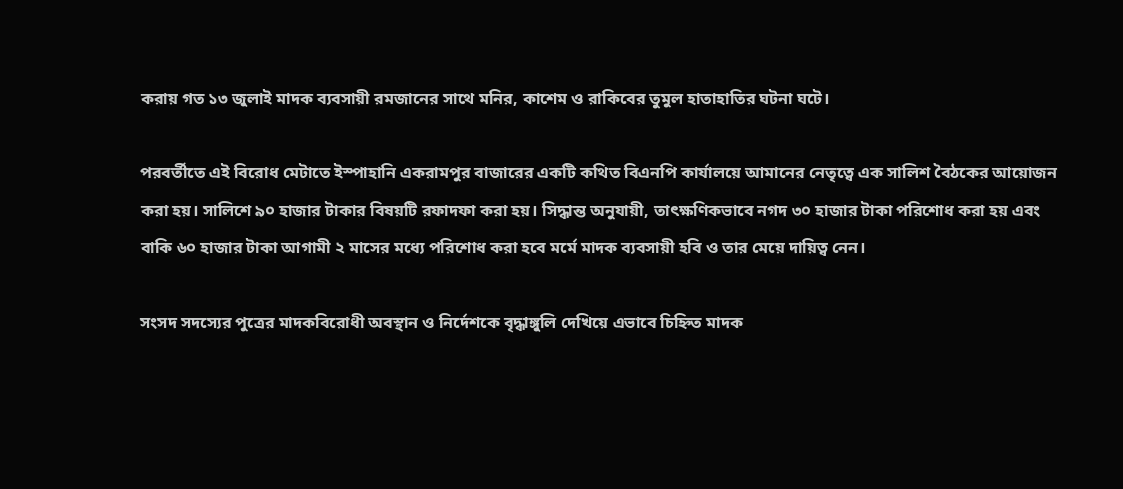করায় গত ১৩ জুলাই মাদক ব্যবসায়ী রমজানের সাথে মনির, কাশেম ও রাকিবের তুমুল হাতাহাতির ঘটনা ঘটে।

পরবর্তীতে এই বিরোধ মেটাতে ইস্পাহানি একরামপুর বাজারের একটি কথিত বিএনপি কার্যালয়ে আমানের নেতৃত্বে এক সালিশ বৈঠকের আয়োজন করা হয়। সালিশে ৯০ হাজার টাকার বিষয়টি রফাদফা করা হয়। সিদ্ধান্ত অনুযায়ী, তাৎক্ষণিকভাবে নগদ ৩০ হাজার টাকা পরিশোধ করা হয় এবং বাকি ৬০ হাজার টাকা আগামী ২ মাসের মধ্যে পরিশোধ করা হবে মর্মে মাদক ব্যবসায়ী হবি ও তার মেয়ে দায়িত্ব নেন।

সংসদ সদস্যের পুত্রের মাদকবিরোধী অবস্থান ও নির্দেশকে বৃদ্ধাঙ্গুলি দেখিয়ে এভাবে চিহ্নিত মাদক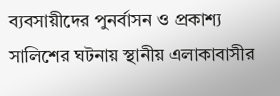ব্যবসায়ীদের পুনর্বাসন ও প্রকাশ্য সালিশের ঘটনায় স্থানীয় এলাকাবাসীর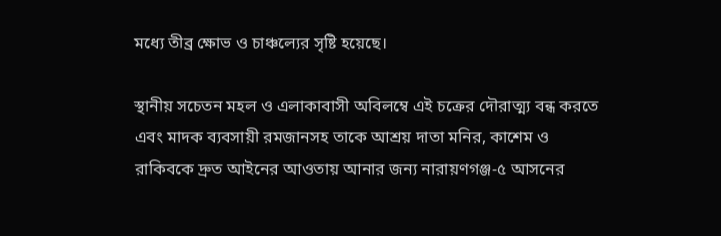মধ্যে তীব্র ক্ষোভ ও চাঞ্চল্যের সৃষ্টি হয়েছে।

স্থানীয় সচেতন মহল ও এলাকাবাসী অবিলম্বে এই চক্রের দৌরাত্ম্য বন্ধ করতে এবং মাদক ব্যবসায়ী রমজানসহ তাকে আশ্রয় দাতা মনির, কাশেম ও রাকিবকে দ্রুত আইনের আওতায় আনার জন্য নারায়ণগঞ্জ-৫ আসনের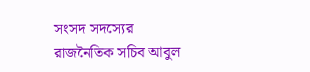সংসদ সদস্যের রাজনৈতিক সচিব আবুল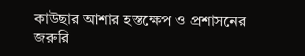কাউছার আশার হস্তক্ষেপ ও প্রশাসনের জরুরি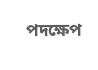পদক্ষেপ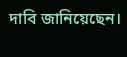দাবি জানিয়েছেন।